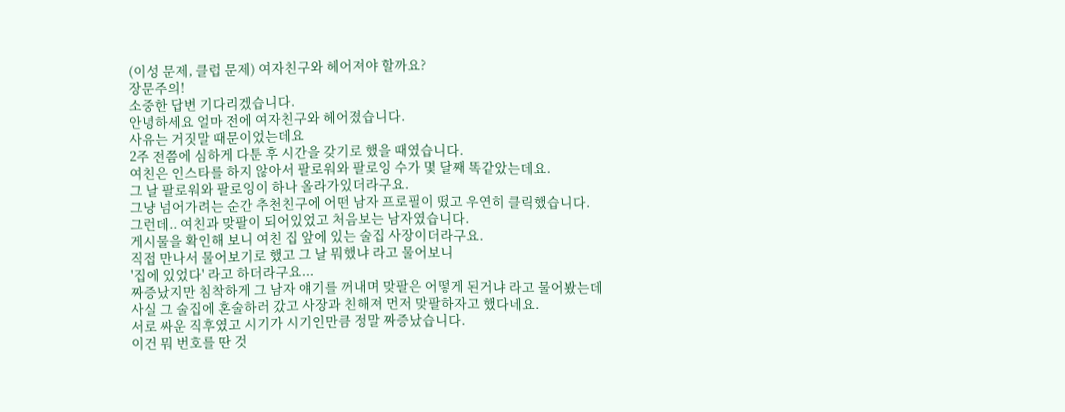(이성 문제, 클럽 문제) 여자친구와 헤어져야 할까요?
장문주의!
소중한 답변 기다리겠습니다.
안녕하세요 얼마 전에 여자친구와 헤어졌습니다.
사유는 거짓말 때문이었는데요
2주 전쯤에 심하게 다툰 후 시간을 갖기로 했을 때였습니다.
여친은 인스타를 하지 않아서 팔로워와 팔로잉 수가 몇 달째 똑같았는데요.
그 날 팔로워와 팔로잉이 하나 올라가있더라구요.
그냥 넘어가려는 순간 추천친구에 어떤 남자 프로필이 떴고 우연히 클릭했습니다.
그런데.. 여친과 맞팔이 되어있었고 처음보는 남자였습니다.
게시물을 확인해 보니 여친 집 앞에 있는 술집 사장이더라구요.
직접 만나서 물어보기로 했고 그 날 뭐했냐 라고 물어보니
'집에 있었다' 라고 하더라구요...
짜증났지만 침착하게 그 남자 얘기를 꺼내며 맞팔은 어떻게 된거냐 라고 물어봤는데
사실 그 술집에 혼술하러 갔고 사장과 친해져 먼저 맞팔하자고 했다네요.
서로 싸운 직후였고 시기가 시기인만큼 정말 짜증났습니다.
이건 뭐 번호를 딴 것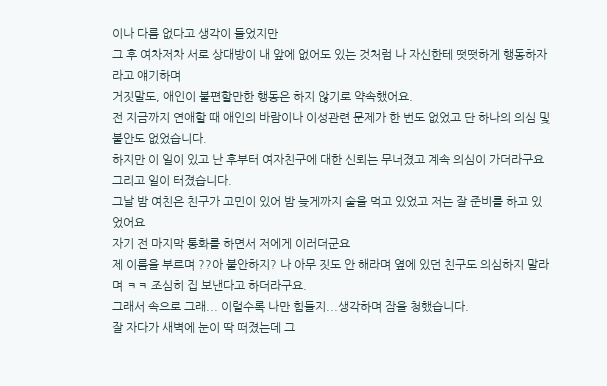이나 다름 없다고 생각이 들었지만
그 후 여차저차 서로 상대방이 내 앞에 없어도 있는 것처럼 나 자신한테 떳떳하게 행동하자 라고 얘기하며
거짓말도, 애인이 불편할만한 행동은 하지 않기로 약속했어요.
전 지금까지 연애할 때 애인의 바람이나 이성관련 문제가 한 번도 없었고 단 하나의 의심 및 불안도 없었습니다.
하지만 이 일이 있고 난 후부터 여자친구에 대한 신뢰는 무너졌고 계속 의심이 가더라구요
그리고 일이 터졌습니다.
그날 밤 여친은 친구가 고민이 있어 밤 늦게까지 술을 먹고 있었고 저는 잘 준비를 하고 있었어요
자기 전 마지막 통화를 하면서 저에게 이러더군요
제 이름을 부르며 ??아 불안하지? 나 아무 짓도 안 해라며 옆에 있던 친구도 의심하지 말라며 ㅋㅋ 조심히 집 보낸다고 하더라구요.
그래서 속으로 그래... 이럴수록 나만 힘들지...생각하며 잠을 청했습니다.
잘 자다가 새벽에 눈이 딱 떠졌는데 그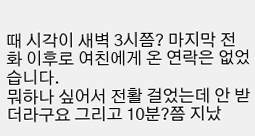때 시각이 새벽 3시쯤? 마지막 전화 이후로 여친에게 온 연락은 없었습니다.
뭐하나 싶어서 전활 걸었는데 안 받더라구요 그리고 10분?쯤 지났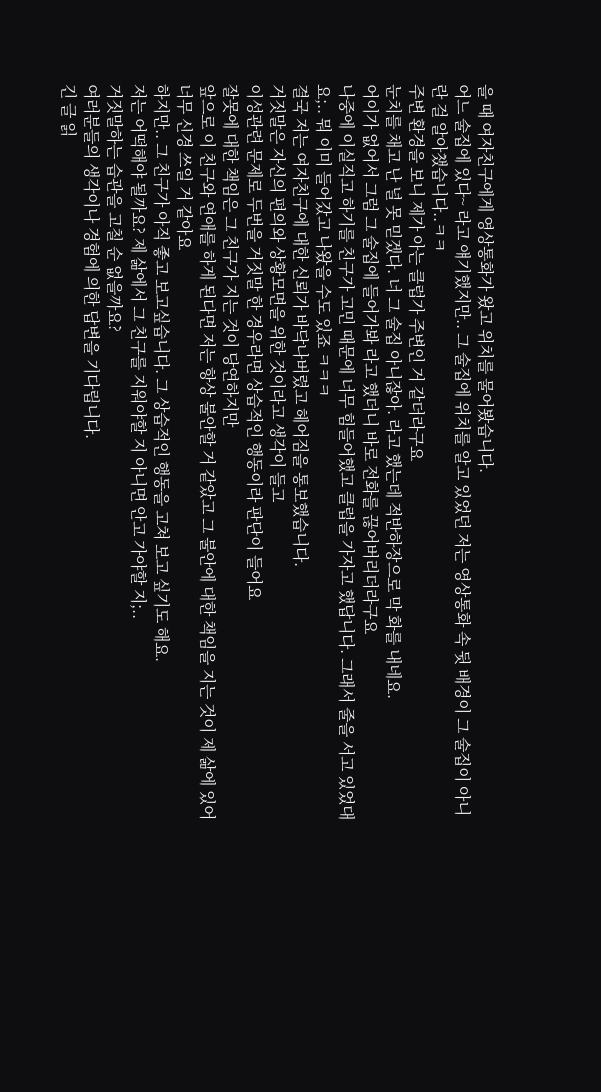을 때 여자친구에게 영상통화가 왔고 위치를 물어봤습니다.
어느 술집에 있다~ 라고 얘기했지만.. 그 술집에 위치를 알고 있었던 저는 영상통화 속 뒷 배경이 그 술집이 아니란 걸 알아챘습니다..ㅋㅋ
주변 환경을 보니 제가 아는 클럽가 주변인 거 같더라구요
눈치를 채고 난 널 못 믿겠다. 너 그 술집 아니잖아. 라고 했는데 적반하장으로 막 화를 내네요.
어이가 없어서 그럼 그 술집에 들어가봐 라고 했더니 바로 전화를 끊어버리더라구요
나중에 이실직고 하기를 친구가 고민 때문에 너무 힘들어했고 클럽을 가자고 했답니다. 그래서 줄을 서고 있었대요;.. 뭐 이미 들어갔고 나왔을 수도 있죠 ㅋㅋㅋ
결국 저는 여자친구에 대한 신뢰가 바닥나버렸고 헤어짐을 통보했습니다.
거짓말은 자신의 편의와 상황모면을 위한 것이라고 생각이 들고
이성관련 문제로 두번을 거짓말 한 경우라면 상습적인 행동이라 판단이 들어요
잘못에 대한 책임은 그 친구가 지는 것이 당연하지만
앞으로 이 친구와 연애를 하게 된다면 저는 항상 불안할 거 같았고 그 불안에 대한 책임을 지는 것이 제 삶에 있어 너무 신경 쓰일 거 같아요
하지만.. 그 친구가 아직 좋고 보고싶습니다. 그 상습적인 행동을 고쳐 보고 싶기도 해요.
저는 어떡해야 될까요? 제 삶에서 그 친구를 지워야할 지 아니면 안고 가야할 지;..
거짓말하는 습관을 고칠 순 없을까요?
여러분들의 생각이나 경험에 의한 답변을 기다립니다.
긴 글 읽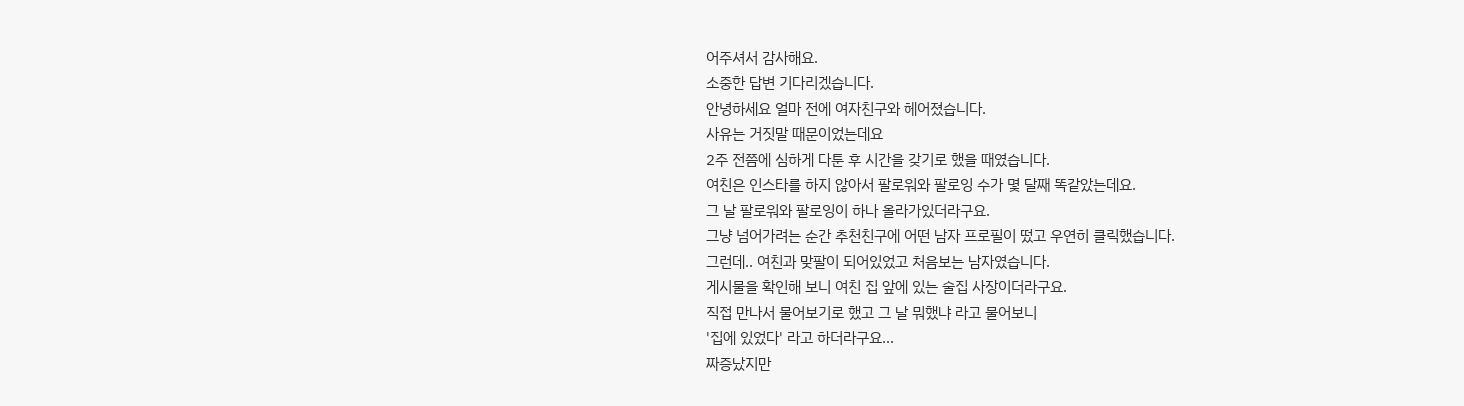어주셔서 감사해요.
소중한 답변 기다리겠습니다.
안녕하세요 얼마 전에 여자친구와 헤어졌습니다.
사유는 거짓말 때문이었는데요
2주 전쯤에 심하게 다툰 후 시간을 갖기로 했을 때였습니다.
여친은 인스타를 하지 않아서 팔로워와 팔로잉 수가 몇 달째 똑같았는데요.
그 날 팔로워와 팔로잉이 하나 올라가있더라구요.
그냥 넘어가려는 순간 추천친구에 어떤 남자 프로필이 떴고 우연히 클릭했습니다.
그런데.. 여친과 맞팔이 되어있었고 처음보는 남자였습니다.
게시물을 확인해 보니 여친 집 앞에 있는 술집 사장이더라구요.
직접 만나서 물어보기로 했고 그 날 뭐했냐 라고 물어보니
'집에 있었다' 라고 하더라구요...
짜증났지만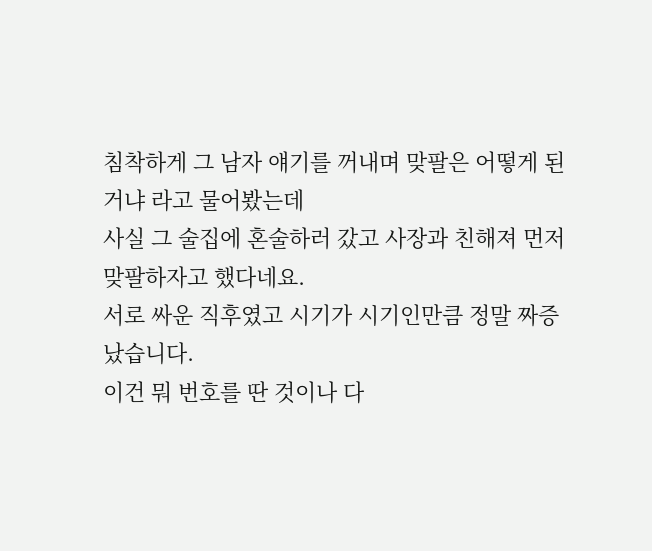침착하게 그 남자 얘기를 꺼내며 맞팔은 어떻게 된거냐 라고 물어봤는데
사실 그 술집에 혼술하러 갔고 사장과 친해져 먼저 맞팔하자고 했다네요.
서로 싸운 직후였고 시기가 시기인만큼 정말 짜증났습니다.
이건 뭐 번호를 딴 것이나 다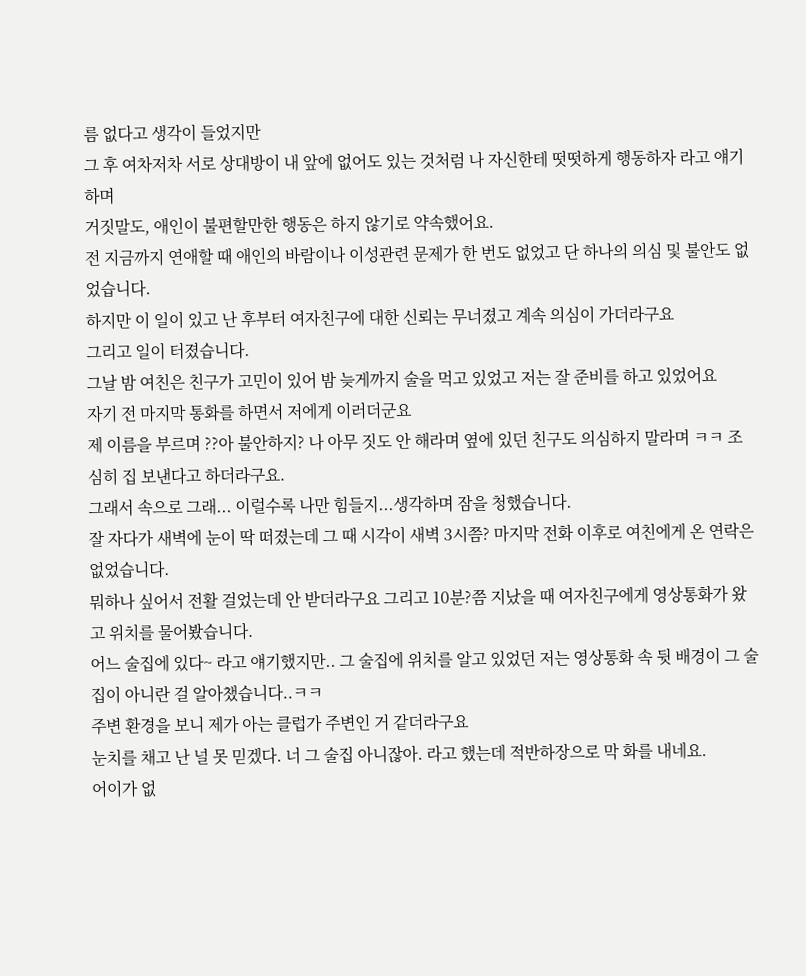름 없다고 생각이 들었지만
그 후 여차저차 서로 상대방이 내 앞에 없어도 있는 것처럼 나 자신한테 떳떳하게 행동하자 라고 얘기하며
거짓말도, 애인이 불편할만한 행동은 하지 않기로 약속했어요.
전 지금까지 연애할 때 애인의 바람이나 이성관련 문제가 한 번도 없었고 단 하나의 의심 및 불안도 없었습니다.
하지만 이 일이 있고 난 후부터 여자친구에 대한 신뢰는 무너졌고 계속 의심이 가더라구요
그리고 일이 터졌습니다.
그날 밤 여친은 친구가 고민이 있어 밤 늦게까지 술을 먹고 있었고 저는 잘 준비를 하고 있었어요
자기 전 마지막 통화를 하면서 저에게 이러더군요
제 이름을 부르며 ??아 불안하지? 나 아무 짓도 안 해라며 옆에 있던 친구도 의심하지 말라며 ㅋㅋ 조심히 집 보낸다고 하더라구요.
그래서 속으로 그래... 이럴수록 나만 힘들지...생각하며 잠을 청했습니다.
잘 자다가 새벽에 눈이 딱 떠졌는데 그 때 시각이 새벽 3시쯤? 마지막 전화 이후로 여친에게 온 연락은 없었습니다.
뭐하나 싶어서 전활 걸었는데 안 받더라구요 그리고 10분?쯤 지났을 때 여자친구에게 영상통화가 왔고 위치를 물어봤습니다.
어느 술집에 있다~ 라고 얘기했지만.. 그 술집에 위치를 알고 있었던 저는 영상통화 속 뒷 배경이 그 술집이 아니란 걸 알아챘습니다..ㅋㅋ
주변 환경을 보니 제가 아는 클럽가 주변인 거 같더라구요
눈치를 채고 난 널 못 믿겠다. 너 그 술집 아니잖아. 라고 했는데 적반하장으로 막 화를 내네요.
어이가 없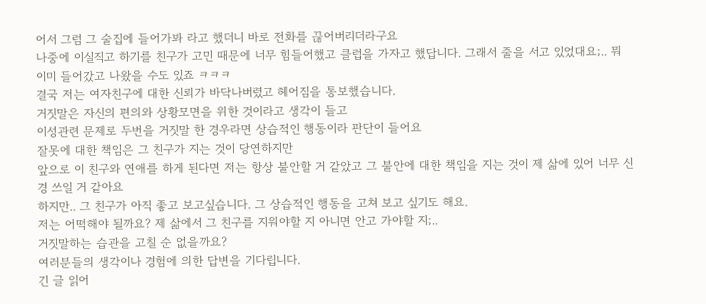어서 그럼 그 술집에 들어가봐 라고 했더니 바로 전화를 끊어버리더라구요
나중에 이실직고 하기를 친구가 고민 때문에 너무 힘들어했고 클럽을 가자고 했답니다. 그래서 줄을 서고 있었대요;.. 뭐 이미 들어갔고 나왔을 수도 있죠 ㅋㅋㅋ
결국 저는 여자친구에 대한 신뢰가 바닥나버렸고 헤어짐을 통보했습니다.
거짓말은 자신의 편의와 상황모면을 위한 것이라고 생각이 들고
이성관련 문제로 두번을 거짓말 한 경우라면 상습적인 행동이라 판단이 들어요
잘못에 대한 책임은 그 친구가 지는 것이 당연하지만
앞으로 이 친구와 연애를 하게 된다면 저는 항상 불안할 거 같았고 그 불안에 대한 책임을 지는 것이 제 삶에 있어 너무 신경 쓰일 거 같아요
하지만.. 그 친구가 아직 좋고 보고싶습니다. 그 상습적인 행동을 고쳐 보고 싶기도 해요.
저는 어떡해야 될까요? 제 삶에서 그 친구를 지워야할 지 아니면 안고 가야할 지;..
거짓말하는 습관을 고칠 순 없을까요?
여러분들의 생각이나 경험에 의한 답변을 기다립니다.
긴 글 읽어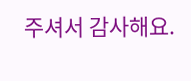주셔서 감사해요.